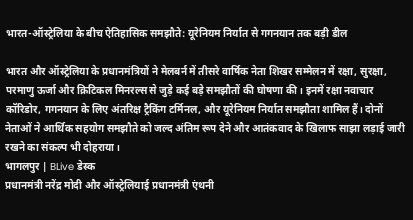भारत-ऑस्ट्रेलिया के बीच ऐतिहासिक समझौते: यूरेनियम निर्यात से गगनयान तक बड़ी डील

भारत और ऑस्ट्रेलिया के प्रधानमंत्रियों ने मेलबर्न में तीसरे वार्षिक नेता शिखर सम्मेलन में रक्षा, सुरक्षा, परमाणु ऊर्जा और क्रिटिकल मिनरल्स से जुड़े कई बड़े समझौतों की घोषणा की। इनमें रक्षा नवाचार कॉरिडोर, गगनयान के लिए अंतरिक्ष ट्रैकिंग टर्मिनल, और यूरेनियम निर्यात समझौता शामिल हैं। दोनों नेताओं ने आर्थिक सहयोग समझौते को जल्द अंतिम रूप देने और आतंकवाद के खिलाफ साझा लड़ाई जारी रखने का संकल्प भी दोहराया।
भागलपुर | BLive डेस्क
प्रधानमंत्री नरेंद्र मोदी और ऑस्ट्रेलियाई प्रधानमंत्री एंथनी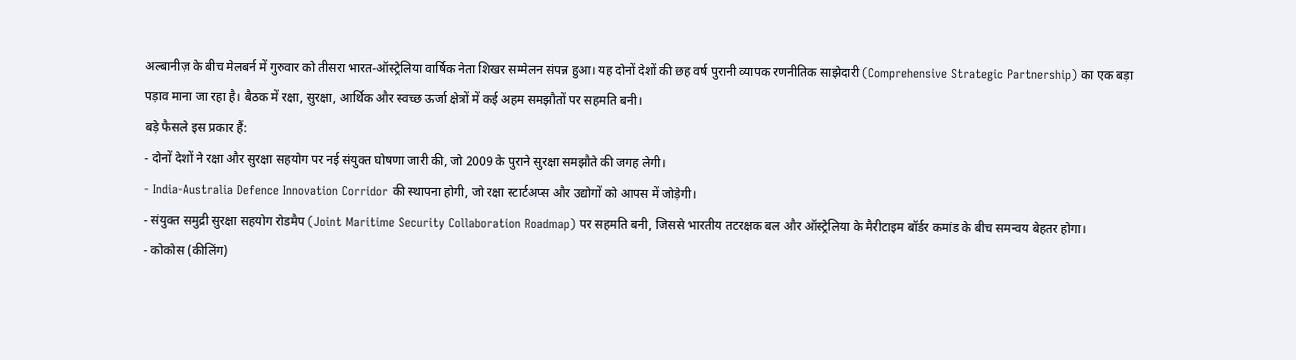अल्बानीज़ के बीच मेलबर्न में गुरुवार को तीसरा भारत-ऑस्ट्रेलिया वार्षिक नेता शिखर सम्मेलन संपन्न हुआ। यह दोनों देशों की छह वर्ष पुरानी व्यापक रणनीतिक साझेदारी (Comprehensive Strategic Partnership) का एक बड़ा पड़ाव माना जा रहा है। बैठक में रक्षा, सुरक्षा, आर्थिक और स्वच्छ ऊर्जा क्षेत्रों में कई अहम समझौतों पर सहमति बनी।
बड़े फैसले इस प्रकार हैं:
- दोनों देशों ने रक्षा और सुरक्षा सहयोग पर नई संयुक्त घोषणा जारी की, जो 2009 के पुराने सुरक्षा समझौते की जगह लेगी।
- India-Australia Defence Innovation Corridor की स्थापना होगी, जो रक्षा स्टार्टअप्स और उद्योगों को आपस में जोड़ेगी।
- संयुक्त समुद्री सुरक्षा सहयोग रोडमैप (Joint Maritime Security Collaboration Roadmap) पर सहमति बनी, जिससे भारतीय तटरक्षक बल और ऑस्ट्रेलिया के मैरीटाइम बॉर्डर कमांड के बीच समन्वय बेहतर होगा।
- कोकोस (कीलिंग)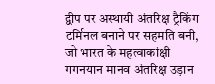द्वीप पर अस्थायी अंतरिक्ष ट्रैकिंग टर्मिनल बनाने पर सहमति बनी, जो भारत के महत्वाकांक्षी गगनयान मानव अंतरिक्ष उड़ान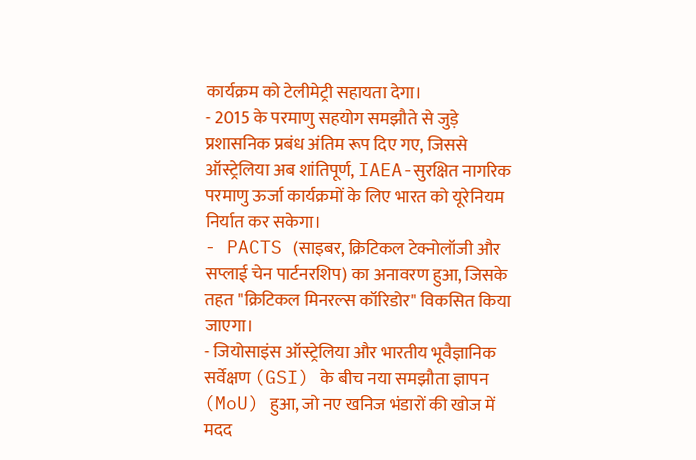कार्यक्रम को टेलीमेट्री सहायता देगा।
- 2015 के परमाणु सहयोग समझौते से जुड़े प्रशासनिक प्रबंध अंतिम रूप दिए गए, जिससे ऑस्ट्रेलिया अब शांतिपूर्ण, IAEA-सुरक्षित नागरिक परमाणु ऊर्जा कार्यक्रमों के लिए भारत को यूरेनियम निर्यात कर सकेगा।
- PACTS (साइबर, क्रिटिकल टेक्नोलॉजी और सप्लाई चेन पार्टनरशिप) का अनावरण हुआ, जिसके तहत "क्रिटिकल मिनरल्स कॉरिडोर" विकसित किया जाएगा।
- जियोसाइंस ऑस्ट्रेलिया और भारतीय भूवैज्ञानिक सर्वेक्षण (GSI) के बीच नया समझौता ज्ञापन (MoU) हुआ, जो नए खनिज भंडारों की खोज में मदद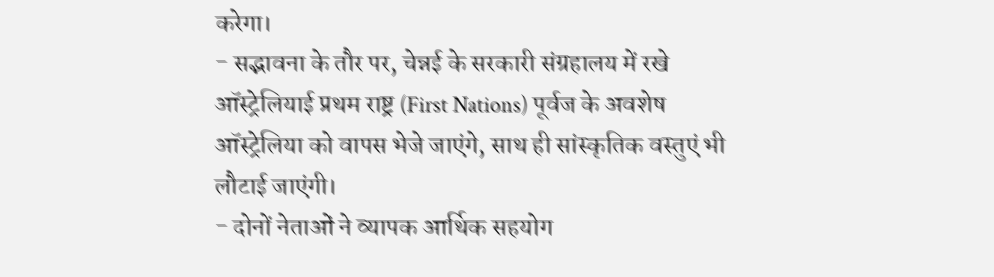करेगा।
- सद्भावना के तौर पर, चेन्नई के सरकारी संग्रहालय में रखे ऑस्ट्रेलियाई प्रथम राष्ट्र (First Nations) पूर्वज के अवशेष ऑस्ट्रेलिया को वापस भेजे जाएंगे, साथ ही सांस्कृतिक वस्तुएं भी लौटाई जाएंगी।
- दोनों नेताओं ने व्यापक आर्थिक सहयोग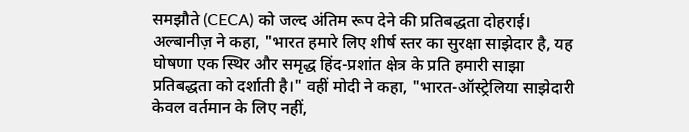समझौते (CECA) को जल्द अंतिम रूप देने की प्रतिबद्धता दोहराई।
अल्बानीज़ ने कहा, "भारत हमारे लिए शीर्ष स्तर का सुरक्षा साझेदार है, यह घोषणा एक स्थिर और समृद्ध हिंद-प्रशांत क्षेत्र के प्रति हमारी साझा प्रतिबद्धता को दर्शाती है।" वहीं मोदी ने कहा, "भारत-ऑस्ट्रेलिया साझेदारी केवल वर्तमान के लिए नहीं,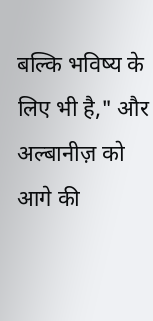बल्कि भविष्य के लिए भी है," और अल्बानीज़ को आगे की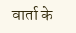वार्ता के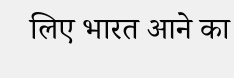लिए भारत आने का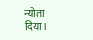न्योता दिया।